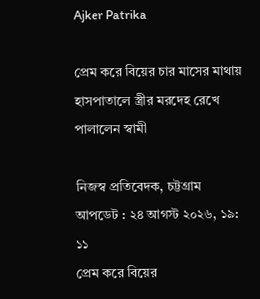Ajker Patrika

প্রেম করে বিয়ের চার মাসের মাথায় হাসপাতালে স্ত্রীর মরদেহ রেখে পালালেন স্বামী

নিজস্ব প্রতিবেদক, চট্টগ্রাম
আপডেট : ২৪ আগস্ট ২০২৬, ১৯: ১১
প্রেম করে বিয়ের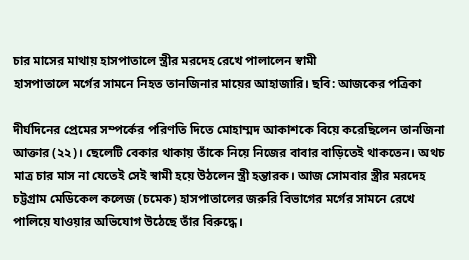চার মাসের মাথায় হাসপাতালে স্ত্রীর মরদেহ রেখে পালালেন স্বামী
হাসপাতালে মর্গের সামনে নিহত তানজিনার মায়ের আহাজারি। ছবি: আজকের পত্রিকা

দীর্ঘদিনের প্রেমের সম্পর্কের পরিণতি দিতে মোহাম্মদ আকাশকে বিয়ে করেছিলেন তানজিনা আক্তার (২২)। ছেলেটি বেকার থাকায় তাঁকে নিয়ে নিজের বাবার বাড়িতেই থাকতেন। অথচ মাত্র চার মাস না যেতেই সেই স্বামী হয়ে উঠলেন স্ত্রী হন্তারক। আজ সোমবার স্ত্রীর মরদেহ চট্টগ্রাম মেডিকেল কলেজ (চমেক) হাসপাতালের জরুরি বিভাগের মর্গের সামনে রেখে পালিয়ে যাওয়ার অভিযোগ উঠেছে তাঁর বিরুদ্ধে।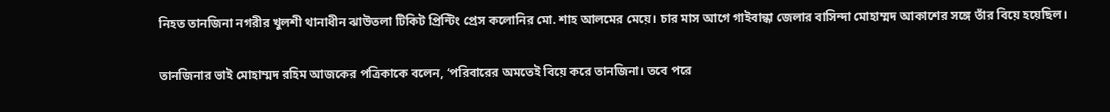নিহত তানজিনা নগরীর খুলশী থানাধীন ঝাউতলা টিকিট প্রিন্টিং প্রেস কলোনির মো. শাহ আলমের মেয়ে। চার মাস আগে গাইবান্ধা জেলার বাসিন্দা মোহাম্মদ আকাশের সঙ্গে তাঁর বিয়ে হয়েছিল।

তানজিনার ভাই মোহাম্মদ রহিম আজকের পত্রিকাকে বলেন, ‘পরিবারের অমতেই বিয়ে করে তানজিনা। তবে পরে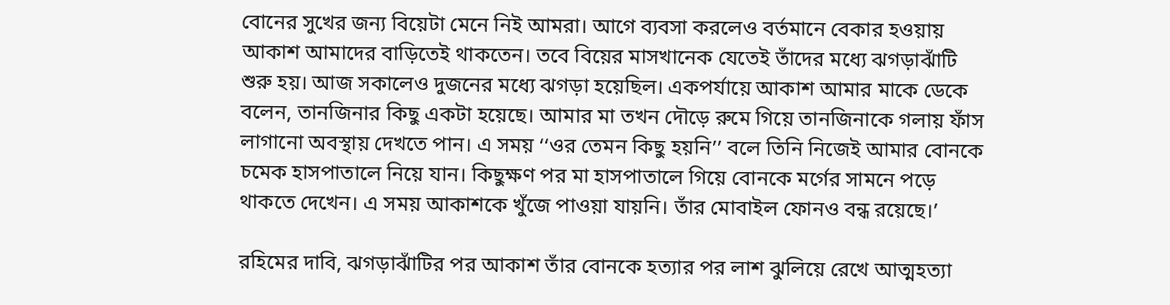বোনের সুখের জন্য বিয়েটা মেনে নিই আমরা। আগে ব্যবসা করলেও বর্তমানে বেকার হওয়ায় আকাশ আমাদের বাড়িতেই থাকতেন। তবে বিয়ের মাসখানেক যেতেই তাঁদের মধ্যে ঝগড়াঝাঁটি শুরু হয়। আজ সকালেও দুজনের মধ্যে ঝগড়া হয়েছিল। একপর্যায়ে আকাশ আমার মাকে ডেকে বলেন, তানজিনার কিছু একটা হয়েছে। আমার মা তখন দৌড়ে রুমে গিয়ে তানজিনাকে গলায় ফাঁস লাগানো অবস্থায় দেখতে পান। এ সময় ‘‘ওর তেমন কিছু হয়নি’’ বলে তিনি নিজেই আমার বোনকে চমেক হাসপাতালে নিয়ে যান। কিছুক্ষণ পর মা হাসপাতালে গিয়ে বোনকে মর্গের সামনে পড়ে থাকতে দেখেন। এ সময় আকাশকে খুঁজে পাওয়া যায়নি। তাঁর মোবাইল ফোনও বন্ধ রয়েছে।’

রহিমের দাবি, ঝগড়াঝাঁটির পর আকাশ তাঁর বোনকে হত্যার পর লাশ ঝুলিয়ে রেখে আত্মহত্যা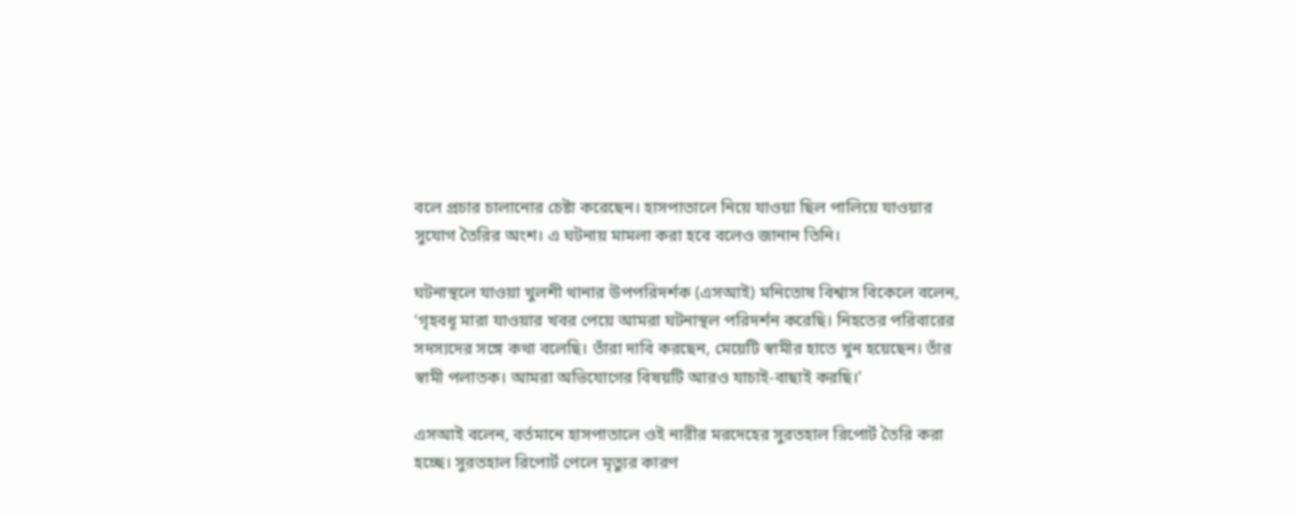বলে প্রচার চালানোর চেষ্টা করেছেন। হাসপাতালে নিয়ে যাওয়া ছিল পালিয়ে যাওয়ার সুযোগ তৈরির অংশ। এ ঘটনায় মামলা করা হবে বলেও জানান তিনি।

ঘটনাস্থলে যাওয়া খুলশী থানার উপপরিদর্শক (এসআই) মনিতোষ বিশ্বাস বিকেলে বলেন, ‘গৃহবধূ মারা যাওয়ার খবর পেয়ে আমরা ঘটনাস্থল পরিদর্শন করেছি। নিহতের পরিবারের সদস্যদের সঙ্গে কথা বলেছি। তাঁরা দাবি করছেন, মেয়েটি স্বামীর হাতে খুন হয়েছেন। তাঁর স্বামী পলাতক। আমরা অভিযোগের বিষয়টি আরও যাচাই-বাছাই করছি।’

এসআই বলেন, বর্তমানে হাসপাতালে ওই নারীর মরদেহের সুরতহাল রিপোর্ট তৈরি করা হচ্ছে। সুরতহাল রিপোর্ট পেলে মৃত্যুর কারণ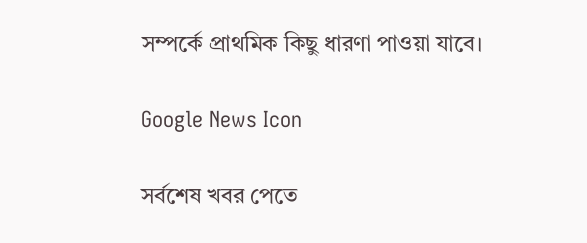সম্পর্কে প্রাথমিক কিছু ধারণা পাওয়া যাবে।

Google News Icon

সর্বশেষ খবর পেতে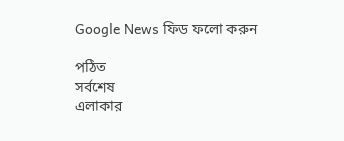Google News ফিড ফলো করুন

পঠিত
সর্বশেষ
এলাকার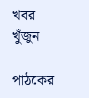খবর
খুঁজুন

পাঠকের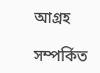আগ্রহ

সম্পর্কিত